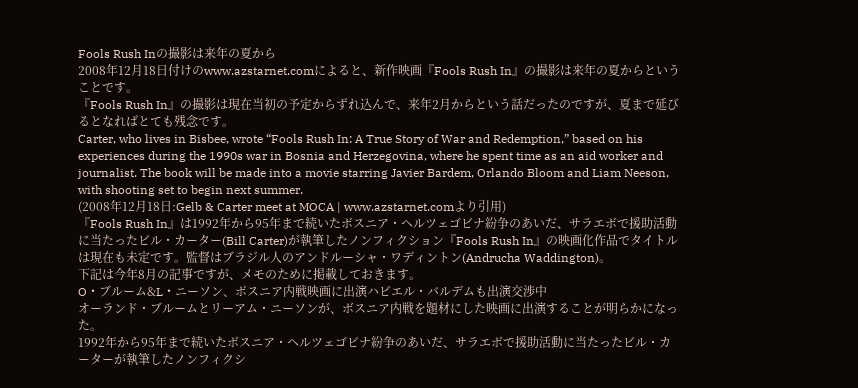Fools Rush Inの撮影は来年の夏から
2008年12月18日付けのwww.azstarnet.comによると、新作映画『Fools Rush In』の撮影は来年の夏からということです。
『Fools Rush In』の撮影は現在当初の予定からずれ込んで、来年2月からという話だったのですが、夏まで延びるとなればとても残念です。
Carter, who lives in Bisbee, wrote “Fools Rush In: A True Story of War and Redemption,” based on his experiences during the 1990s war in Bosnia and Herzegovina, where he spent time as an aid worker and journalist. The book will be made into a movie starring Javier Bardem, Orlando Bloom and Liam Neeson, with shooting set to begin next summer.
(2008年12月18日:Gelb & Carter meet at MOCA | www.azstarnet.comより引用)
『Fools Rush In』は1992年から95年まで続いたボスニア・ヘルツェゴビナ紛争のあいだ、サラエボで援助活動に当たったビル・カーター(Bill Carter)が執筆したノンフィクション『Fools Rush In』の映画化作品でタイトルは現在も未定です。監督はブラジル人のアンドルーシャ・ワディントン(Andrucha Waddington)。
下記は今年8月の記事ですが、メモのために掲載しておきます。
O・ブルーム&L・ニーソン、ボスニア内戦映画に出演ハビエル・バルデムも出演交渉中
オーランド・ブルームとリーアム・ニーソンが、ボスニア内戦を題材にした映画に出演することが明らかになった。
1992年から95年まで続いたボスニア・ヘルツェゴビナ紛争のあいだ、サラエボで援助活動に当たったビル・カーターが執筆したノンフィクシ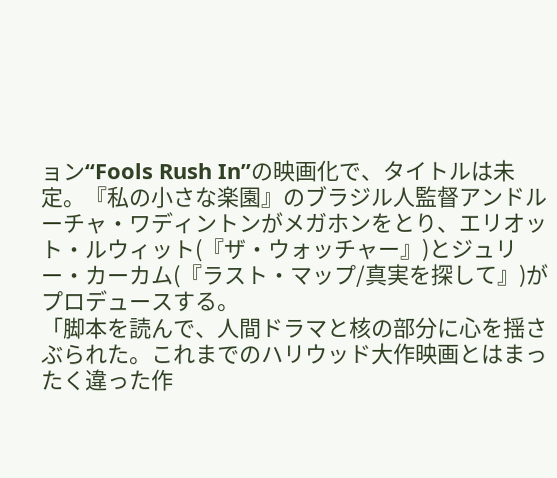ョン“Fools Rush In”の映画化で、タイトルは未定。『私の小さな楽園』のブラジル人監督アンドルーチャ・ワディントンがメガホンをとり、エリオット・ルウィット(『ザ・ウォッチャー』)とジュリー・カーカム(『ラスト・マップ/真実を探して』)がプロデュースする。
「脚本を読んで、人間ドラマと核の部分に心を揺さぶられた。これまでのハリウッド大作映画とはまったく違った作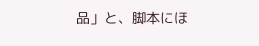品」と、脚本にほ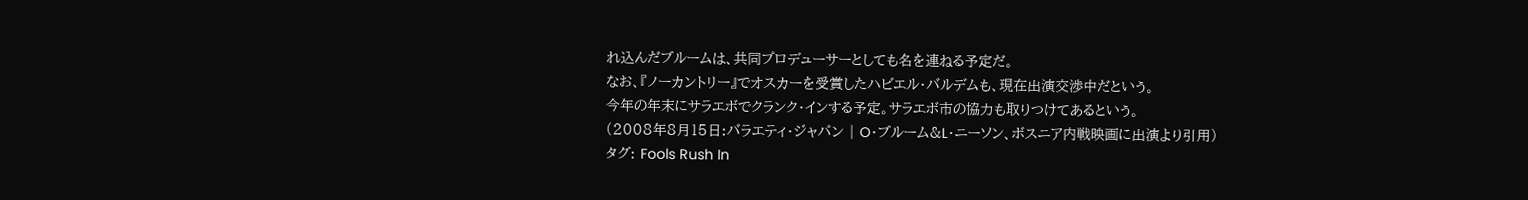れ込んだブルームは、共同プロデューサーとしても名を連ねる予定だ。
なお、『ノーカントリー』でオスカーを受賞したハビエル・バルデムも、現在出演交渉中だという。
今年の年末にサラエボでクランク・インする予定。サラエボ市の協力も取りつけてあるという。
(2008年8月15日:バラエティ・ジャパン | O・ブルーム&L・ニーソン、ボスニア内戦映画に出演より引用)
タグ: Fools Rush In